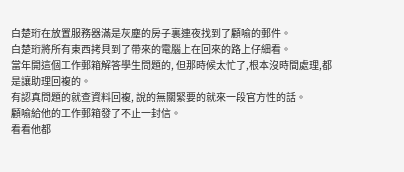白楚珩在放置服務器滿是灰塵的房子裏連夜找到了顧喻的郵件。
白楚珩將所有東西拷貝到了帶來的電腦上在回來的路上仔細看。
當年開這個工作郵箱解答學生問題的, 但那時候太忙了,根本沒時間處理,都是讓助理回複的。
有認真問題的就查資料回複, 說的無關緊要的就來一段官方性的話。
顧喻給他的工作郵箱發了不止一封信。
看看他都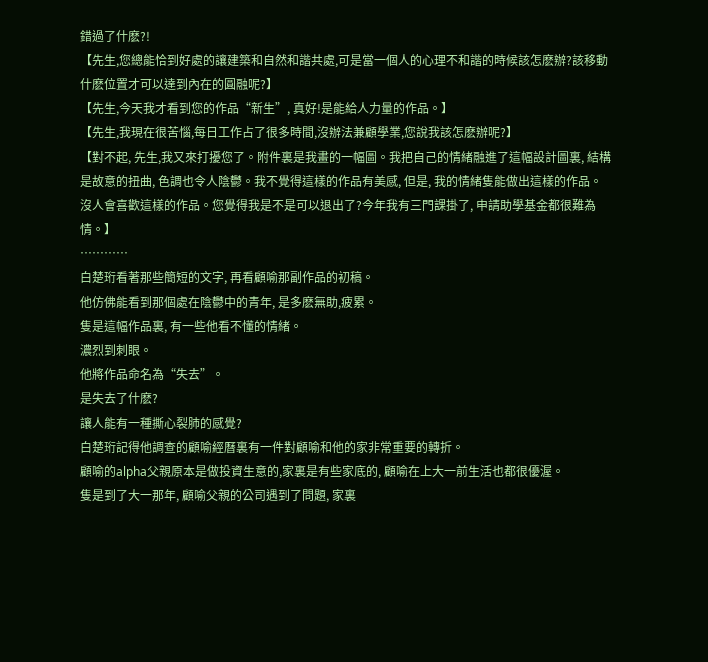錯過了什麽?!
【先生,您總能恰到好處的讓建築和自然和諧共處,可是當一個人的心理不和諧的時候該怎麽辦?該移動什麽位置才可以達到內在的圓融呢?】
【先生,今天我才看到您的作品“新生”, 真好!是能給人力量的作品。】
【先生,我現在很苦惱,每日工作占了很多時間,沒辦法兼顧學業,您說我該怎麽辦呢?】
【對不起, 先生,我又來打擾您了。附件裏是我畫的一幅圖。我把自己的情緒融進了這幅設計圖裏, 結構是故意的扭曲, 色調也令人陰鬱。我不覺得這樣的作品有美感, 但是, 我的情緒隻能做出這樣的作品。沒人會喜歡這樣的作品。您覺得我是不是可以退出了?今年我有三門課掛了, 申請助學基金都很難為情。】
…………
白楚珩看著那些簡短的文字, 再看顧喻那副作品的初稿。
他仿佛能看到那個處在陰鬱中的青年, 是多麽無助,疲累。
隻是這幅作品裏, 有一些他看不懂的情緒。
濃烈到刺眼。
他將作品命名為“失去”。
是失去了什麽?
讓人能有一種撕心裂肺的感覺?
白楚珩記得他調查的顧喻經曆裏有一件對顧喻和他的家非常重要的轉折。
顧喻的alpha父親原本是做投資生意的,家裏是有些家底的, 顧喻在上大一前生活也都很優渥。
隻是到了大一那年, 顧喻父親的公司遇到了問題, 家裏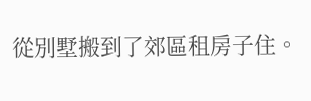從別墅搬到了郊區租房子住。